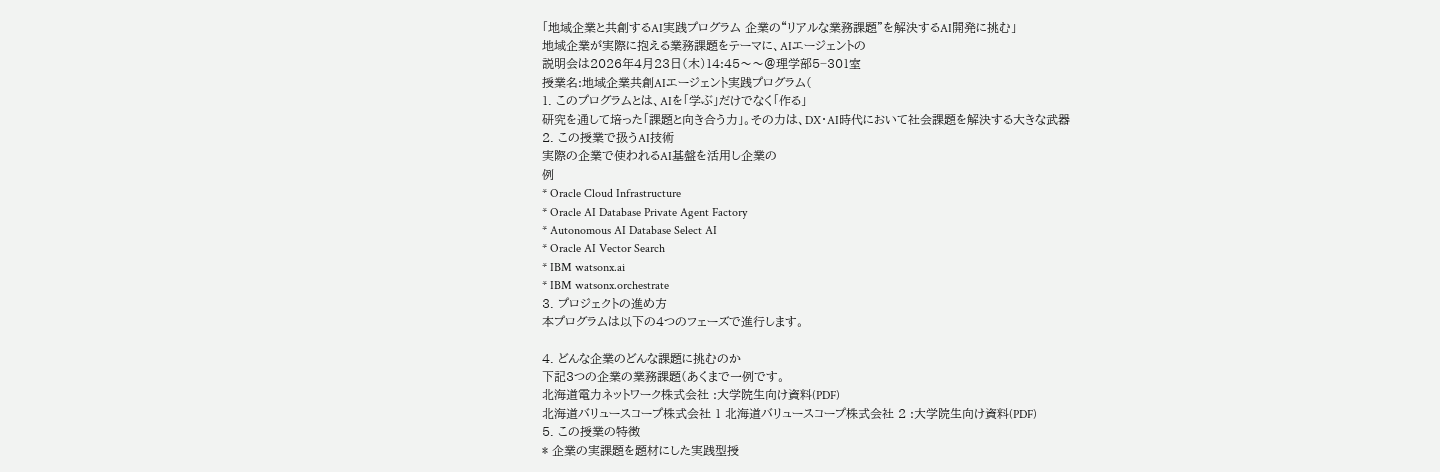「地域企業と共創するAI実践プログラム 企業の“リアルな業務課題”を解決するAI開発に挑む」
地域企業が実際に抱える業務課題をテーマに、AIエージェントの
説明会は2026年4月23日(木)14:45〜〜@理学部5−301室
授業名:地域企業共創AIエージェント実践プログラム(
1. このプログラムとは、AIを「学ぶ」だけでなく「作る」
研究を通して培った「課題と向き合う力」。その力は、DX・AI時代において社会課題を解決する大きな武器
2. この授業で扱うAI技術
実際の企業で使われるAI基盤を活用し企業の
例
* Oracle Cloud Infrastructure
* Oracle AI Database Private Agent Factory
* Autonomous AI Database Select AI
* Oracle AI Vector Search
* IBM watsonx.ai
* IBM watsonx.orchestrate
3. プロジェクトの進め方
本プログラムは以下の4つのフェーズで進行します。

4. どんな企業のどんな課題に挑むのか
下記3つの企業の業務課題(あくまで一例です。
北海道電力ネットワーク株式会社 :大学院生向け資料(PDF)
北海道バリュースコープ株式会社 1 北海道バリュースコープ株式会社 2 :大学院生向け資料(PDF)
5. この授業の特徴
* 企業の実課題を題材にした実践型授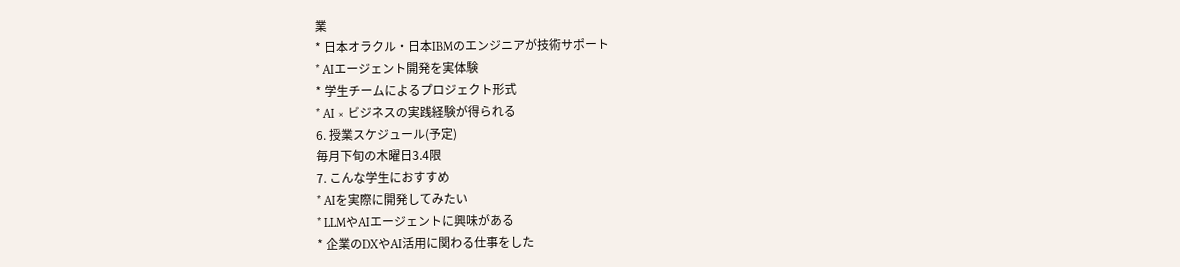業
* 日本オラクル・日本IBMのエンジニアが技術サポート
* AIエージェント開発を実体験
* 学生チームによるプロジェクト形式
* AI × ビジネスの実践経験が得られる
6. 授業スケジュール(予定)
毎月下旬の木曜日3.4限
7. こんな学生におすすめ
* AIを実際に開発してみたい
* LLMやAIエージェントに興味がある
* 企業のDXやAI活用に関わる仕事をした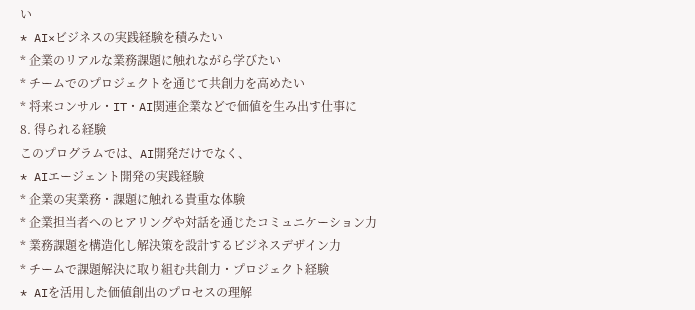い
* AI×ビジネスの実践経験を積みたい
* 企業のリアルな業務課題に触れながら学びたい
* チームでのプロジェクトを通じて共創力を高めたい
* 将来コンサル・IT・AI関連企業などで価値を生み出す仕事に
8. 得られる経験
このプログラムでは、AI開発だけでなく、
* AIエージェント開発の実践経験
* 企業の実業務・課題に触れる貴重な体験
* 企業担当者へのヒアリングや対話を通じたコミュニケーション力
* 業務課題を構造化し解決策を設計するビジネスデザイン力
* チームで課題解決に取り組む共創力・プロジェクト経験
* AIを活用した価値創出のプロセスの理解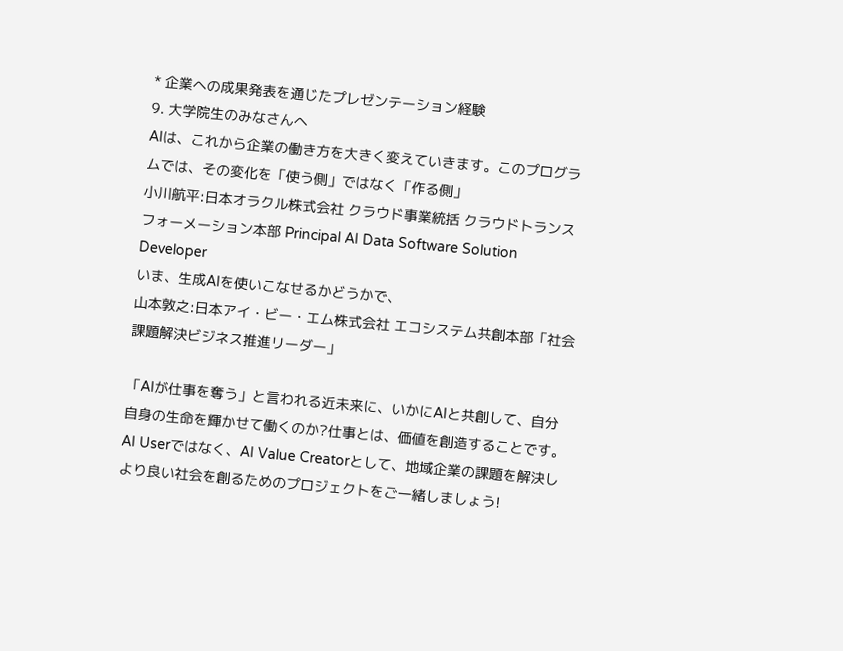* 企業への成果発表を通じたプレゼンテーション経験
9. 大学院生のみなさんへ
AIは、これから企業の働き方を大きく変えていきます。このプログラムでは、その変化を「使う側」ではなく「作る側」
小川航平:日本オラクル株式会社 クラウド事業統括 クラウドトランスフォーメーション本部 Principal AI Data Software Solution Developer
いま、生成AIを使いこなせるかどうかで、
山本敦之:日本アイ・ビー・エム株式会社 エコシステム共創本部「社会課題解決ビジネス推進リーダー」

「AIが仕事を奪う」と言われる近未来に、いかにAIと共創して、自分自身の生命を輝かせて働くのか?仕事とは、価値を創造することです。AI Userではなく、AI Value Creatorとして、地域企業の課題を解決しより良い社会を創るためのプロジェクトをご一緒しましょう!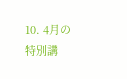10. 4月の特別講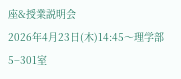座&授業説明会
2026年4月23日(木)14:45〜理学部5−301室